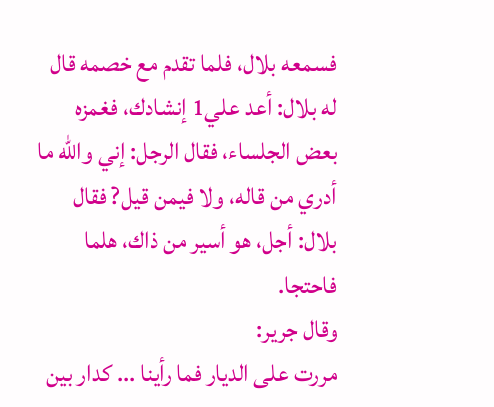فسمعه بلال، فلما تقدم مع خصمه قال له بلال: أعد علي1 إنشادك، فغمزه بعض الجلساء، فقال الرجل: إني والله ما أدري من قاله، ولا فيمن قيل? فقال بلال: أجل، هو أسير من ذاك، هلما فاحتجا.
وقال جرير:
مررت على الديار فما رأينا ... كدار بين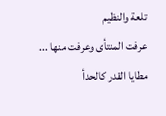تلعة والنظيم
عرفت المنتأى وعرفت منها ... مطايا القدر كالحدأ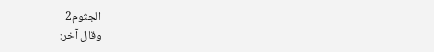الجثوم2
وقال آخر: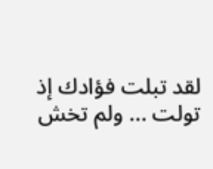لقد تبلت فؤادك إذ تولت ... ولم تخش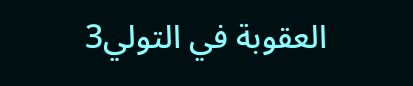العقوبة في التولي3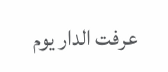عرفت الدار يوم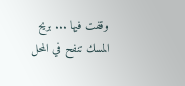وقفت فيها ... بريح المسك تنفح في المحل